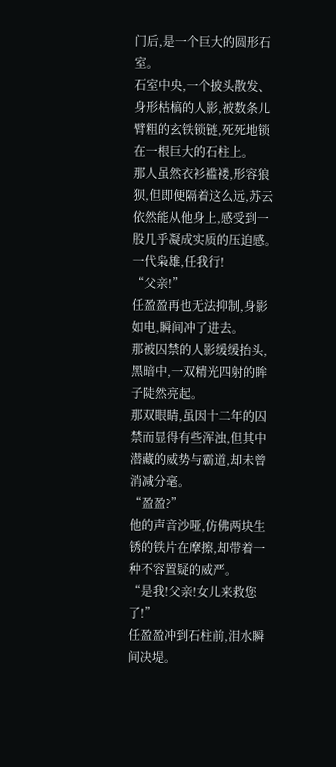门后,是一个巨大的圆形石室。
石室中央,一个披头散发、身形枯槁的人影,被数条儿臂粗的玄铁锁链,死死地锁在一根巨大的石柱上。
那人虽然衣衫褴褛,形容狼狈,但即便隔着这么远,苏云依然能从他身上,感受到一股几乎凝成实质的压迫感。
一代枭雄,任我行!
“父亲!”
任盈盈再也无法抑制,身影如电,瞬间冲了进去。
那被囚禁的人影缓缓抬头,黑暗中,一双精光四射的眸子陡然亮起。
那双眼睛,虽因十二年的囚禁而显得有些浑浊,但其中潜藏的威势与霸道,却未曾消减分毫。
“盈盈?”
他的声音沙哑,仿佛两块生锈的铁片在摩擦,却带着一种不容置疑的威严。
“是我!父亲!女儿来救您了!”
任盈盈冲到石柱前,泪水瞬间决堤。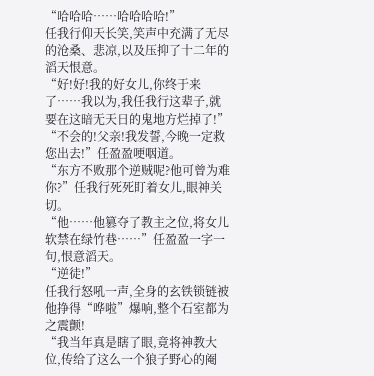“哈哈哈……哈哈哈哈!”
任我行仰天长笑,笑声中充满了无尽的沧桑、悲凉,以及压抑了十二年的滔天恨意。
“好!好!我的好女儿,你终于来了……我以为,我任我行这辈子,就要在这暗无天日的鬼地方烂掉了!”
“不会的!父亲!我发誓,今晚一定救您出去!”任盈盈哽咽道。
“东方不败那个逆贼呢?他可曾为难你?”任我行死死盯着女儿,眼神关切。
“他……他篡夺了教主之位,将女儿软禁在绿竹巷……”任盈盈一字一句,恨意滔天。
“逆徒!”
任我行怒吼一声,全身的玄铁锁链被他挣得“哗啦”爆响,整个石室都为之震颤!
“我当年真是瞎了眼,竟将神教大位,传给了这么一个狼子野心的阉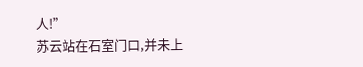人!”
苏云站在石室门口,并未上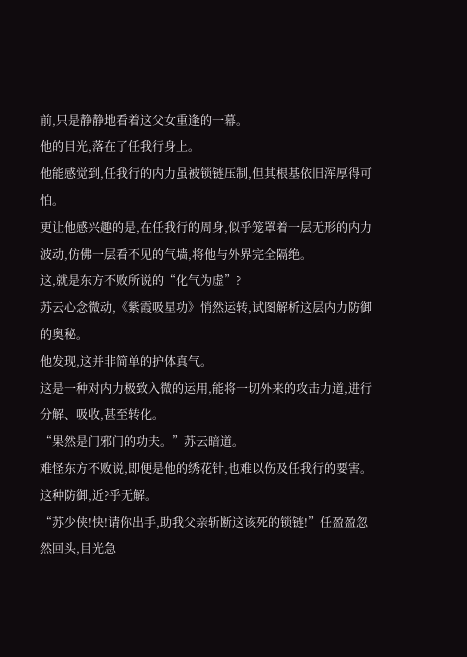前,只是静静地看着这父女重逢的一幕。
他的目光,落在了任我行身上。
他能感觉到,任我行的内力虽被锁链压制,但其根基依旧浑厚得可怕。
更让他感兴趣的是,在任我行的周身,似乎笼罩着一层无形的内力波动,仿佛一层看不见的气墙,将他与外界完全隔绝。
这,就是东方不败所说的“化气为虚”?
苏云心念微动,《紫霞吸星功》悄然运转,试图解析这层内力防御的奥秘。
他发现,这并非简单的护体真气。
这是一种对内力极致入微的运用,能将一切外来的攻击力道,进行分解、吸收,甚至转化。
“果然是门邪门的功夫。”苏云暗道。
难怪东方不败说,即便是他的绣花针,也难以伤及任我行的要害。
这种防御,近?乎无解。
“苏少侠!快!请你出手,助我父亲斩断这该死的锁链!”任盈盈忽然回头,目光急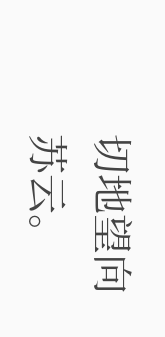切地望向苏云。